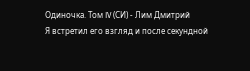Одиночка. Том IV (СИ) - Лим Дмитрий
Я встретил его взгляд и после секундной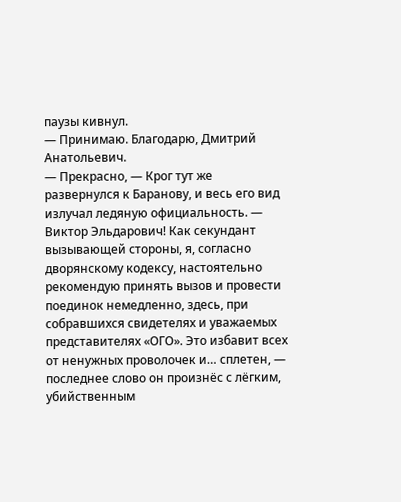паузы кивнул.
— Принимаю. Благодарю, Дмитрий Анатольевич.
— Прекрасно, — Крог тут же развернулся к Баранову, и весь его вид излучал ледяную официальность. — Виктор Эльдарович! Как секундант вызывающей стороны, я, согласно дворянскому кодексу, настоятельно рекомендую принять вызов и провести поединок немедленно, здесь, при собравшихся свидетелях и уважаемых представителях «ОГО». Это избавит всех от ненужных проволочек и… сплетен, — последнее слово он произнёс с лёгким, убийственным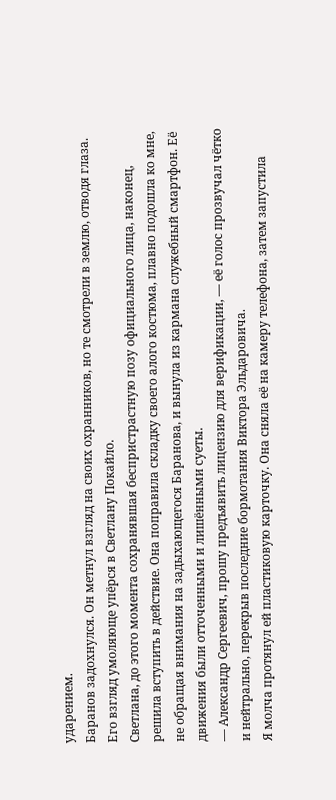ударением.
Баранов задохнулся. Он метнул взгляд на своих охранников, но те смотрели в землю, отводя глаза. Его взгляд умоляюще упёрся в Светлану Покайло.
Светлана, до этого момента сохранявшая беспристрастную позу официального лица, наконец, решила вступить в действие. Она поправила складку своего алого костюма, плавно подошла ко мне, не обращая внимания на задыхающегося Баранова, и вынула из кармана служебный смартфон. Её движения были отточенными и лишёнными суеты.
— Александр Сергеевич, прошу предъявить лицензию для верификации, — её голос прозвучал чётко и нейтрально, перекрыв последние бормотания Виктора Эльдаровича.
Я молча протянул ей пластиковую карточку. Она сняла её на камеру телефона, затем запустила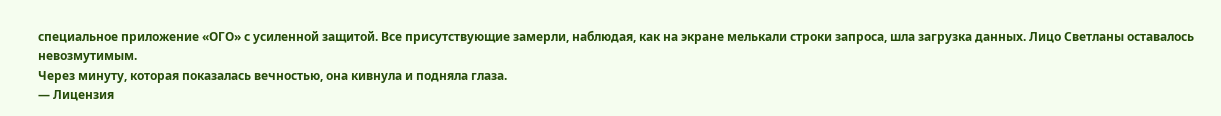специальное приложение «ОГО» с усиленной защитой. Все присутствующие замерли, наблюдая, как на экране мелькали строки запроса, шла загрузка данных. Лицо Светланы оставалось невозмутимым.
Через минуту, которая показалась вечностью, она кивнула и подняла глаза.
— Лицензия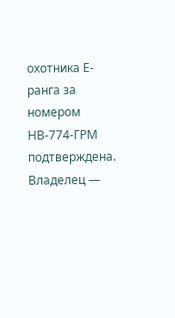охотника Е-ранга за номером НВ-774-ГРМ подтверждена. Владелец —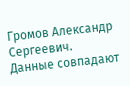Громов Александр Сергеевич. Данные совпадают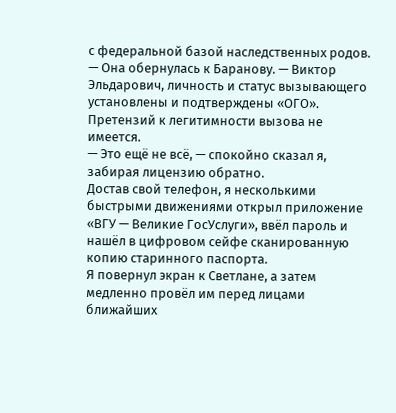с федеральной базой наследственных родов. — Она обернулась к Баранову. — Виктор Эльдарович, личность и статус вызывающего установлены и подтверждены «ОГО». Претензий к легитимности вызова не имеется.
— Это ещё не всё, — спокойно сказал я, забирая лицензию обратно.
Достав свой телефон, я несколькими быстрыми движениями открыл приложение «ВГУ — Великие ГосУслуги», ввёл пароль и нашёл в цифровом сейфе сканированную копию старинного паспорта.
Я повернул экран к Светлане, а затем медленно провёл им перед лицами ближайших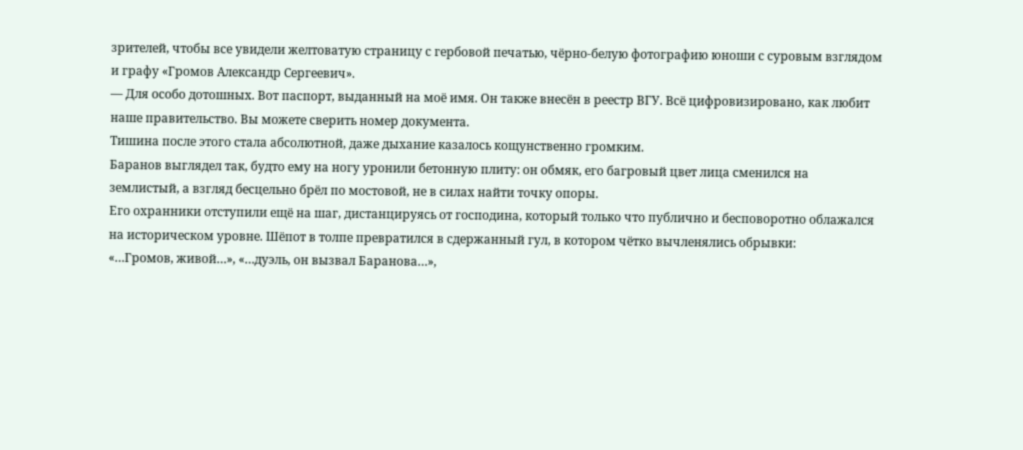зрителей, чтобы все увидели желтоватую страницу с гербовой печатью, чёрно-белую фотографию юноши с суровым взглядом и графу «Громов Александр Сергеевич».
— Для особо дотошных. Вот паспорт, выданный на моё имя. Он также внесён в реестр ВГУ. Всё цифровизировано, как любит наше правительство. Вы можете сверить номер документа.
Тишина после этого стала абсолютной, даже дыхание казалось кощунственно громким.
Баранов выглядел так, будто ему на ногу уронили бетонную плиту: он обмяк, его багровый цвет лица сменился на землистый, а взгляд бесцельно брёл по мостовой, не в силах найти точку опоры.
Его охранники отступили ещё на шаг, дистанцируясь от господина, который только что публично и бесповоротно облажался на историческом уровне. Шёпот в толпе превратился в сдержанный гул, в котором чётко вычленялись обрывки:
«…Громов, живой…», «…дуэль, он вызвал Баранова…»,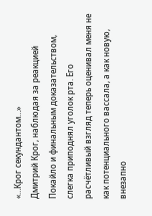«…Крог секундантом…»
Дмитрий Крог, наблюдая за реакцией Покайло и финальным доказательством, слегка приподнял уголок рта. Его расчётливый взгляд теперь оценивал меня не как потенциального вассала, а как новую, внезапно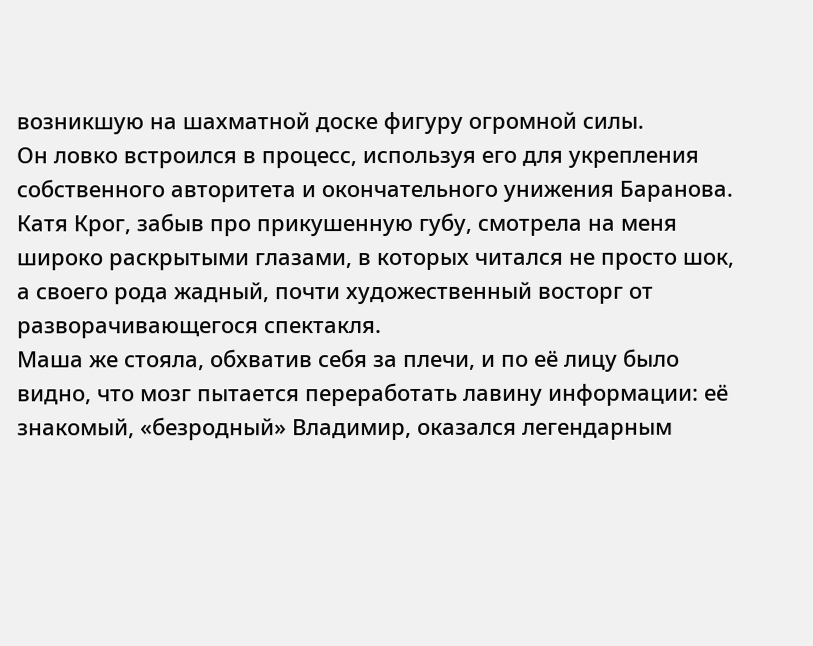возникшую на шахматной доске фигуру огромной силы.
Он ловко встроился в процесс, используя его для укрепления собственного авторитета и окончательного унижения Баранова. Катя Крог, забыв про прикушенную губу, смотрела на меня широко раскрытыми глазами, в которых читался не просто шок, а своего рода жадный, почти художественный восторг от разворачивающегося спектакля.
Маша же стояла, обхватив себя за плечи, и по её лицу было видно, что мозг пытается переработать лавину информации: её знакомый, «безродный» Владимир, оказался легендарным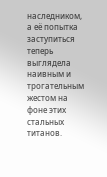наследником, а её попытка заступиться теперь выглядела наивным и трогательным жестом на фоне этих стальных титанов.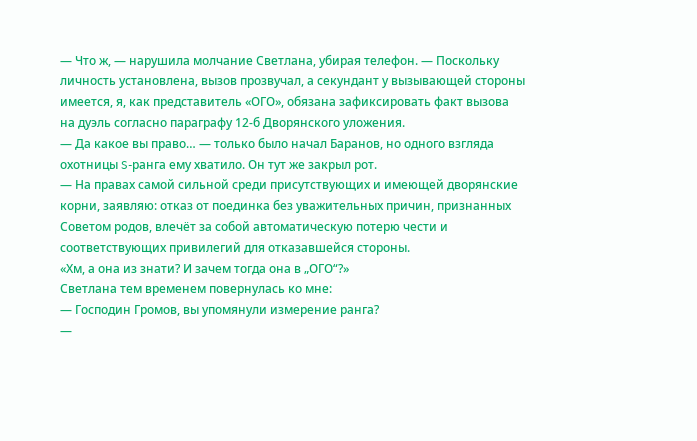— Что ж, — нарушила молчание Светлана, убирая телефон. — Поскольку личность установлена, вызов прозвучал, а секундант у вызывающей стороны имеется, я, как представитель «ОГО», обязана зафиксировать факт вызова на дуэль согласно параграфу 12-б Дворянского уложения.
— Да какое вы право… — только было начал Баранов, но одного взгляда охотницы S-ранга ему хватило. Он тут же закрыл рот.
— На правах самой сильной среди присутствующих и имеющей дворянские корни, заявляю: отказ от поединка без уважительных причин, признанных Советом родов, влечёт за собой автоматическую потерю чести и соответствующих привилегий для отказавшейся стороны.
«Хм, а она из знати? И зачем тогда она в „ОГО“?»
Светлана тем временем повернулась ко мне:
— Господин Громов, вы упомянули измерение ранга?
—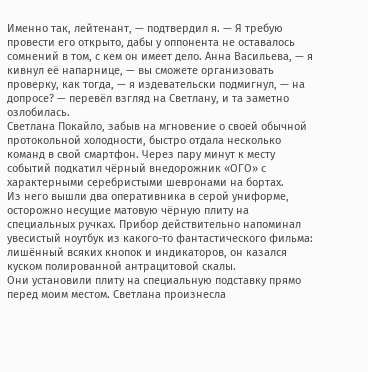Именно так, лейтенант, — подтвердил я. — Я требую провести его открыто, дабы у оппонента не оставалось сомнений в том, с кем он имеет дело. Анна Васильева, — я кивнул её напарнице, — вы сможете организовать проверку, как тогда, — я издевательски подмигнул, — на допросе? — перевёл взгляд на Светлану, и та заметно озлобилась.
Светлана Покайло, забыв на мгновение о своей обычной протокольной холодности, быстро отдала несколько команд в свой смартфон. Через пару минут к месту событий подкатил чёрный внедорожник «ОГО» с характерными серебристыми шевронами на бортах.
Из него вышли два оперативника в серой униформе, осторожно несущие матовую чёрную плиту на специальных ручках. Прибор действительно напоминал увесистый ноутбук из какого-то фантастического фильма: лишённый всяких кнопок и индикаторов, он казался куском полированной антрацитовой скалы.
Они установили плиту на специальную подставку прямо перед моим местом. Светлана произнесла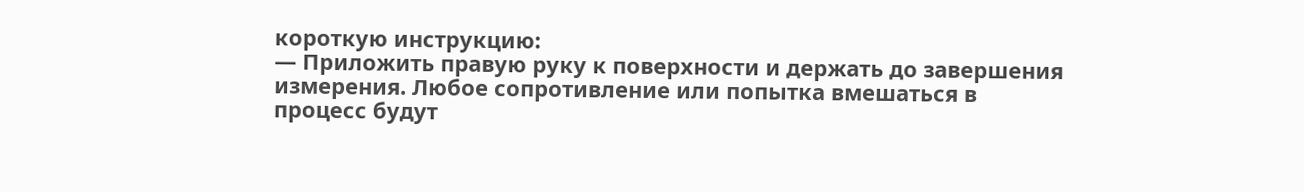короткую инструкцию:
— Приложить правую руку к поверхности и держать до завершения измерения. Любое сопротивление или попытка вмешаться в процесс будут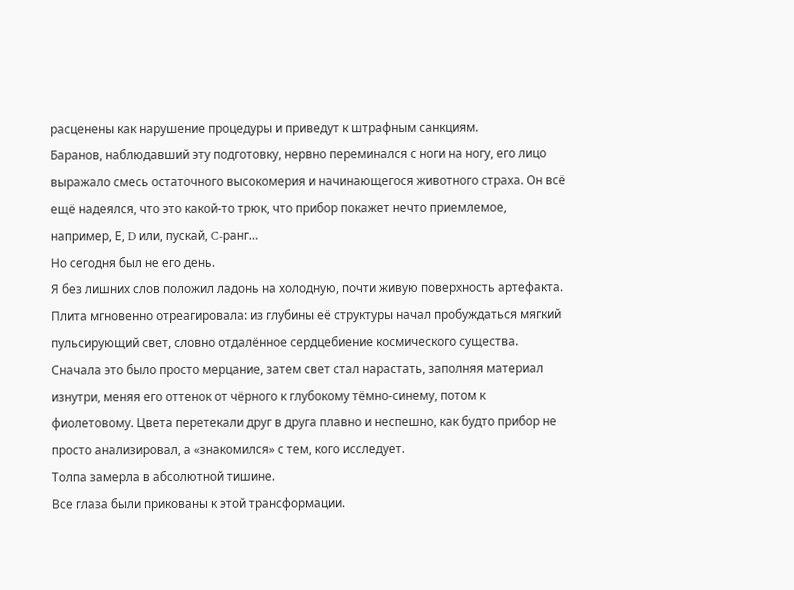расценены как нарушение процедуры и приведут к штрафным санкциям.
Баранов, наблюдавший эту подготовку, нервно переминался с ноги на ногу, его лицо выражало смесь остаточного высокомерия и начинающегося животного страха. Он всё ещё надеялся, что это какой-то трюк, что прибор покажет нечто приемлемое, например, Е, D или, пускай, C-ранг…
Но сегодня был не его день.
Я без лишних слов положил ладонь на холодную, почти живую поверхность артефакта. Плита мгновенно отреагировала: из глубины её структуры начал пробуждаться мягкий пульсирующий свет, словно отдалённое сердцебиение космического существа.
Сначала это было просто мерцание, затем свет стал нарастать, заполняя материал изнутри, меняя его оттенок от чёрного к глубокому тёмно-синему, потом к фиолетовому. Цвета перетекали друг в друга плавно и неспешно, как будто прибор не просто анализировал, а «знакомился» с тем, кого исследует.
Толпа замерла в абсолютной тишине.
Все глаза были прикованы к этой трансформации.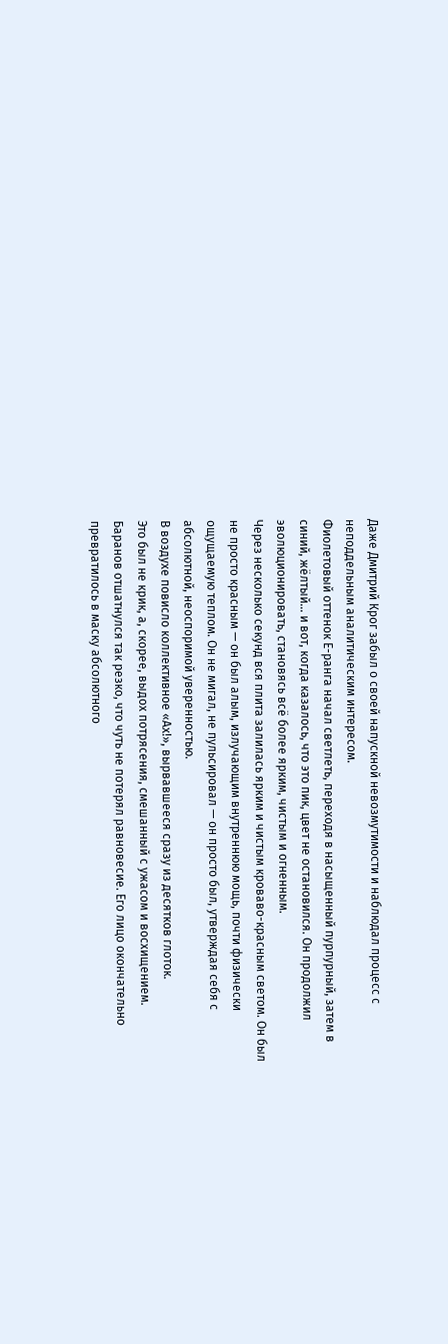Даже Дмитрий Крог забыл о своей напускной невозмутимости и наблюдал процесс с неподдельным аналитическим интересом.
Фиолетовый оттенок Е-ранга начал светлеть, переходя в насыщенный пурпурный, затем в синий, жёлтый… и вот, когда казалось, что это пик, цвет не остановился. Он продолжил эволюционировать, становясь всё более ярким, чистым и огненным.
Через несколько секунд вся плита залилась ярким и чистым кроваво-красным светом. Он был не просто красным — он был алым, излучающим внутреннюю мощь, почти физически ощущаемую теплом. Он не мигал, не пульсировал — он просто был, утверждая себя с абсолютной, неоспоримой уверенностью.
В воздухе повисло коллективное «Ах!», вырвавшееся сразу из десятков глоток.
Это был не крик, а, скорее, выдох потрясения, смешанный с ужасом и восхищением.
Баранов отшатнулся так резко, что чуть не потерял равновесие. Его лицо окончательно превратилось в маску абсолютного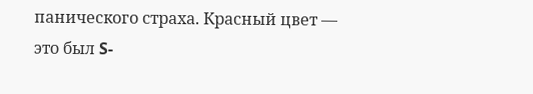панического страха. Красный цвет — это был S-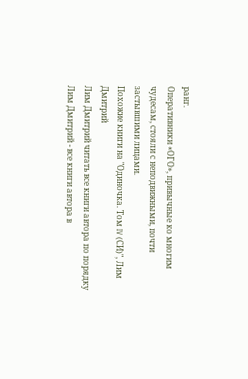ранг.
Оперативники «ОГО», привычные ко многим чудесам, стояли с неподвижными, почти застывшими лицами.
Похожие книги на "Одиночка. Том IV (СИ)", Лим Дмитрий
Лим Дмитрий читать все книги автора по порядку
Лим Дмитрий - все книги автора в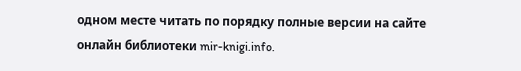одном месте читать по порядку полные версии на сайте онлайн библиотеки mir-knigi.info.